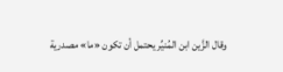وقال الزَّين ابن المُنيِّر يحتمل أن تكون «ما» مصدرية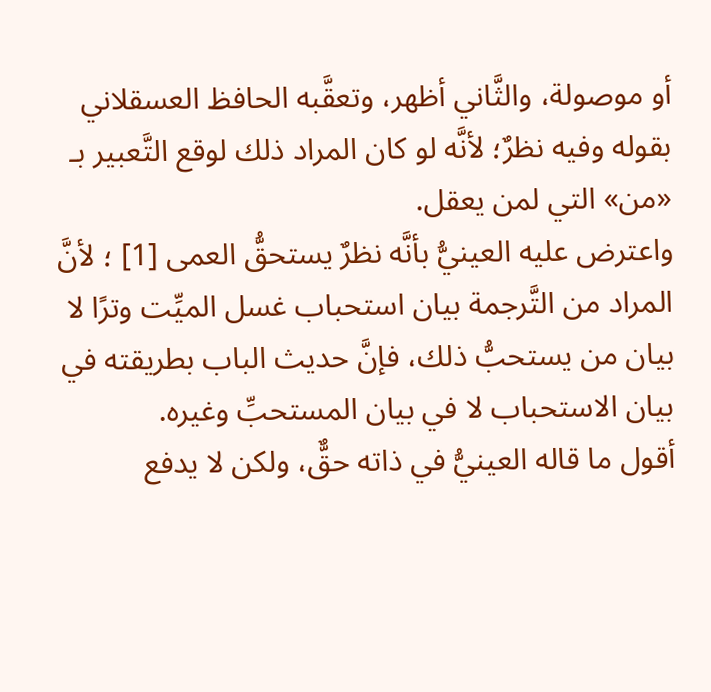أو موصولة، والثَّاني أظهر، وتعقَّبه الحافظ العسقلاني بقوله وفيه نظرٌ؛ لأنَّه لو كان المراد ذلك لوقع التَّعبير بـ «من» التي لمن يعقل.
واعترض عليه العينيُّ بأنَّه نظرٌ يستحقُّ العمى [1] ؛ لأنَّ المراد من التَّرجمة بيان استحباب غسل الميِّت وترًا لا بيان من يستحبُّ ذلك، فإنَّ حديث الباب بطريقته في بيان الاستحباب لا في بيان المستحبِّ وغيره.
أقول ما قاله العينيُّ في ذاته حقٌّ، ولكن لا يدفع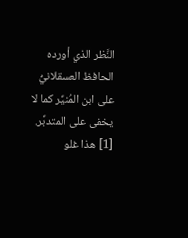النَّظر الذي أورده الحافظ العسقلانيُّ على ابن المُنيِّر كما لا يخفى على المتدبِّر.
[1] هذا غلو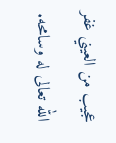عجيب من العيني غفر الله تعالى له وسامحه.